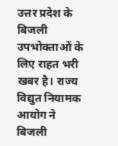उत्तर प्रदेश के बिजली उपभोक्ताओं के लिए राहत भरी खबर है। राज्य विद्युत नियामक आयोग ने बिजली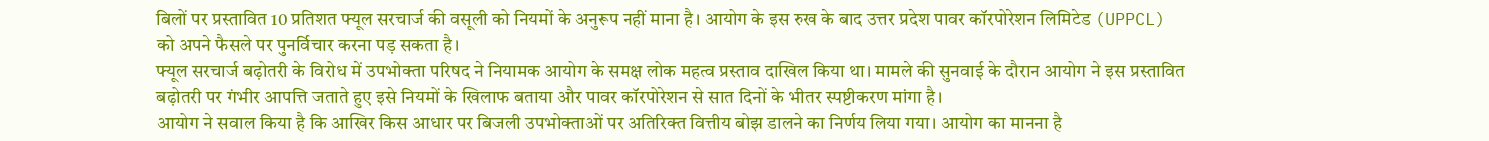बिलों पर प्रस्तावित 10 प्रतिशत फ्यूल सरचार्ज की वसूली को नियमों के अनुरूप नहीं माना है। आयोग के इस रुख के बाद उत्तर प्रदेश पावर कॉरपोरेशन लिमिटेड (UPPCL) को अपने फैसले पर पुनर्विचार करना पड़ सकता है।
फ्यूल सरचार्ज बढ़ोतरी के विरोध में उपभोक्ता परिषद ने नियामक आयोग के समक्ष लोक महत्व प्रस्ताव दाखिल किया था। मामले की सुनवाई के दौरान आयोग ने इस प्रस्तावित बढ़ोतरी पर गंभीर आपत्ति जताते हुए इसे नियमों के खिलाफ बताया और पावर कॉरपोरेशन से सात दिनों के भीतर स्पष्टीकरण मांगा है।
आयोग ने सवाल किया है कि आखिर किस आधार पर बिजली उपभोक्ताओं पर अतिरिक्त वित्तीय बोझ डालने का निर्णय लिया गया। आयोग का मानना है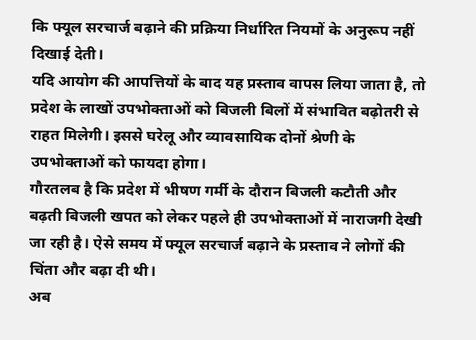कि फ्यूल सरचार्ज बढ़ाने की प्रक्रिया निर्धारित नियमों के अनुरूप नहीं दिखाई देती।
यदि आयोग की आपत्तियों के बाद यह प्रस्ताव वापस लिया जाता है, तो प्रदेश के लाखों उपभोक्ताओं को बिजली बिलों में संभावित बढ़ोतरी से राहत मिलेगी। इससे घरेलू और व्यावसायिक दोनों श्रेणी के उपभोक्ताओं को फायदा होगा।
गौरतलब है कि प्रदेश में भीषण गर्मी के दौरान बिजली कटौती और बढ़ती बिजली खपत को लेकर पहले ही उपभोक्ताओं में नाराजगी देखी जा रही है। ऐसे समय में फ्यूल सरचार्ज बढ़ाने के प्रस्ताव ने लोगों की चिंता और बढ़ा दी थी।
अब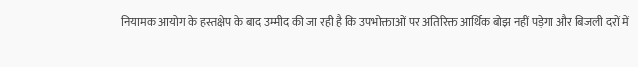नियामक आयोग के हस्तक्षेप के बाद उम्मीद की जा रही है कि उपभोक्ताओं पर अतिरिक्त आर्थिक बोझ नहीं पड़ेगा और बिजली दरों में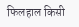फिलहाल किसी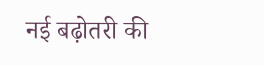नई बढ़ोतरी की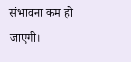संभावना कम हो जाएगी।